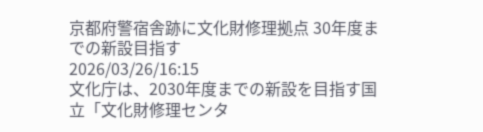京都府警宿舎跡に文化財修理拠点 30年度までの新設目指す
2026/03/26/16:15
文化庁は、2030年度までの新設を目指す国立「文化財修理センタ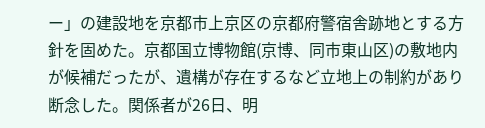ー」の建設地を京都市上京区の京都府警宿舎跡地とする方針を固めた。京都国立博物館(京博、同市東山区)の敷地内が候補だったが、遺構が存在するなど立地上の制約があり断念した。関係者が26日、明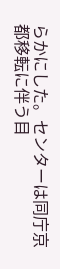らかにした。センターは同庁京都移転に伴う目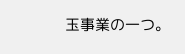玉事業の一つ。